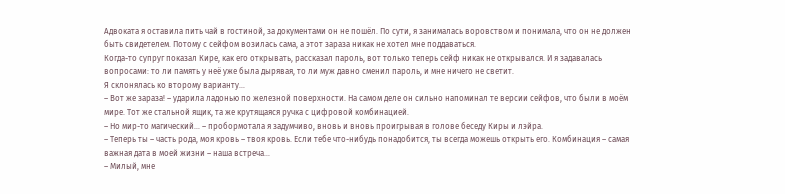Адвоката я оставила пить чай в гостиной, за документами он не пошёл. По сути, я занималась воровством и понимала, что он не должен быть свидетелем. Потому с сейфом возилась сама, а этот зараза никак не хотел мне поддаваться.
Когда-то супруг показал Кире, как его открывать, рассказал пароль, вот только теперь сейф никак не открывался. И я задавалась вопросами: то ли память у неё уже была дырявая, то ли муж давно сменил пароль, и мне ничего не светит.
Я склонялась ко второму варианту…
– Вот же зараза! – ударила ладонью по железной поверхности. На самом деле он сильно напоминал те версии сейфов, что были в моём мире. Тот же стальной ящик, та же крутящаяся ручка с цифровой комбинацией.
– Но мир-то магический… – пробормотала я задумчиво, вновь и вновь проигрывая в голове беседу Киры и лэйра.
– Теперь ты – часть рода, моя кровь – твоя кровь. Если тебе что-нибудь понадобится, ты всегда можешь открыть его. Комбинация – самая важная дата в моей жизни – наша встреча…
– Милый, мне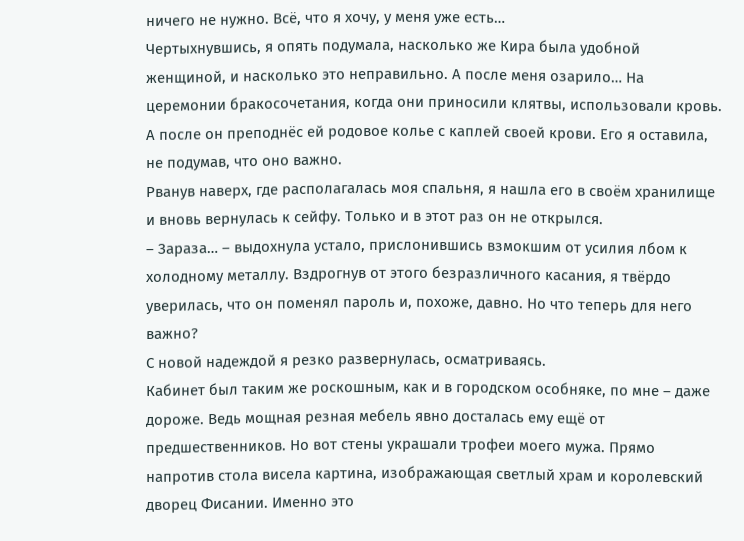ничего не нужно. Всё, что я хочу, у меня уже есть…
Чертыхнувшись, я опять подумала, насколько же Кира была удобной женщиной, и насколько это неправильно. А после меня озарило… На церемонии бракосочетания, когда они приносили клятвы, использовали кровь. А после он преподнёс ей родовое колье с каплей своей крови. Его я оставила, не подумав, что оно важно.
Рванув наверх, где располагалась моя спальня, я нашла его в своём хранилище и вновь вернулась к сейфу. Только и в этот раз он не открылся.
– Зараза… – выдохнула устало, прислонившись взмокшим от усилия лбом к холодному металлу. Вздрогнув от этого безразличного касания, я твёрдо уверилась, что он поменял пароль и, похоже, давно. Но что теперь для него важно?
С новой надеждой я резко развернулась, осматриваясь.
Кабинет был таким же роскошным, как и в городском особняке, по мне – даже дороже. Ведь мощная резная мебель явно досталась ему ещё от предшественников. Но вот стены украшали трофеи моего мужа. Прямо напротив стола висела картина, изображающая светлый храм и королевский дворец Фисании. Именно это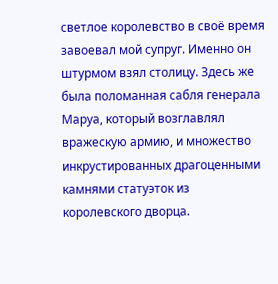светлое королевство в своё время завоевал мой супруг. Именно он штурмом взял столицу. Здесь же была поломанная сабля генерала Маруа, который возглавлял вражескую армию, и множество инкрустированных драгоценными камнями статуэток из королевского дворца.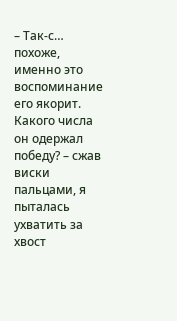– Так-с… похоже, именно это воспоминание его якорит. Какого числа он одержал победу? – сжав виски пальцами, я пыталась ухватить за хвост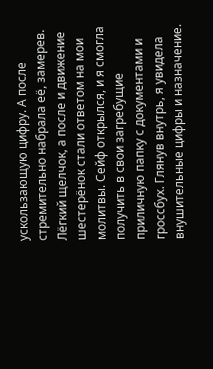ускользающую цифру. А после стремительно набрала её, замерев.
Лёгкий щелчок, а после и движение шестерёнок стали ответом на мои молитвы. Сейф открылся, и я смогла получить в свои загребущие приличную папку с документами и гроссбух. Глянув внутрь, я увидела внушительные цифры и назначение.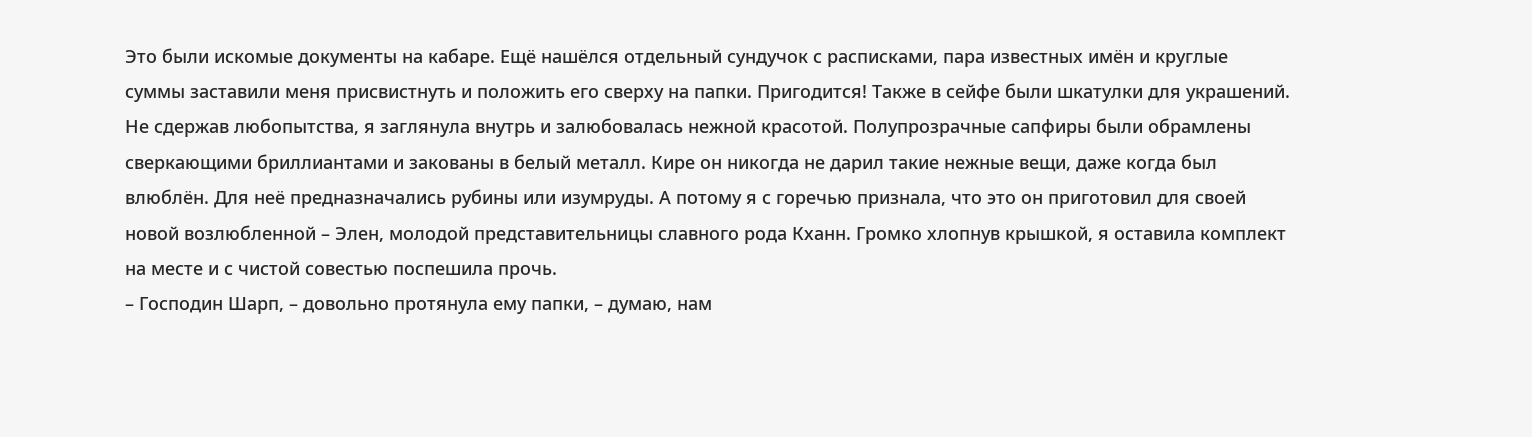Это были искомые документы на кабаре. Ещё нашёлся отдельный сундучок с расписками, пара известных имён и круглые суммы заставили меня присвистнуть и положить его сверху на папки. Пригодится! Также в сейфе были шкатулки для украшений. Не сдержав любопытства, я заглянула внутрь и залюбовалась нежной красотой. Полупрозрачные сапфиры были обрамлены сверкающими бриллиантами и закованы в белый металл. Кире он никогда не дарил такие нежные вещи, даже когда был влюблён. Для неё предназначались рубины или изумруды. А потому я с горечью признала, что это он приготовил для своей новой возлюбленной – Элен, молодой представительницы славного рода Кханн. Громко хлопнув крышкой, я оставила комплект на месте и с чистой совестью поспешила прочь.
– Господин Шарп, – довольно протянула ему папки, – думаю, нам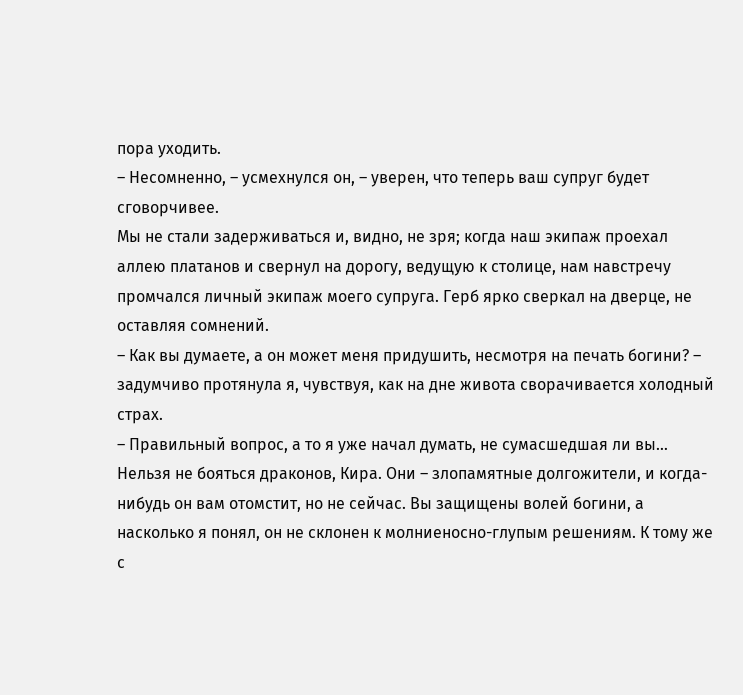пора уходить.
– Несомненно, – усмехнулся он, – уверен, что теперь ваш супруг будет сговорчивее.
Мы не стали задерживаться и, видно, не зря; когда наш экипаж проехал аллею платанов и свернул на дорогу, ведущую к столице, нам навстречу промчался личный экипаж моего супруга. Герб ярко сверкал на дверце, не оставляя сомнений.
– Как вы думаете, а он может меня придушить, несмотря на печать богини? – задумчиво протянула я, чувствуя, как на дне живота сворачивается холодный страх.
– Правильный вопрос, а то я уже начал думать, не сумасшедшая ли вы… Нельзя не бояться драконов, Кира. Они – злопамятные долгожители, и когда-нибудь он вам отомстит, но не сейчас. Вы защищены волей богини, а насколько я понял, он не склонен к молниеносно-глупым решениям. К тому же с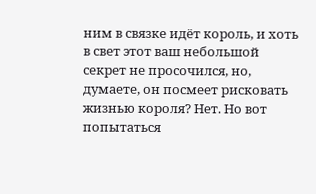ним в связке идёт король, и хоть в свет этот ваш небольшой секрет не просочился, но, думаете, он посмеет рисковать жизнью короля? Нет. Но вот попытаться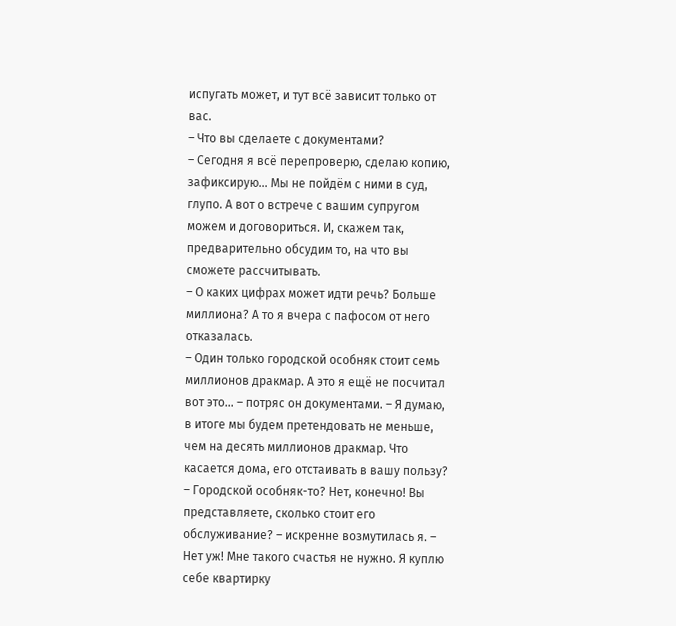испугать может, и тут всё зависит только от вас.
– Что вы сделаете с документами?
– Сегодня я всё перепроверю, сделаю копию, зафиксирую… Мы не пойдём с ними в суд, глупо. А вот о встрече с вашим супругом можем и договориться. И, скажем так, предварительно обсудим то, на что вы сможете рассчитывать.
– О каких цифрах может идти речь? Больше миллиона? А то я вчера с пафосом от него отказалась.
– Один только городской особняк стоит семь миллионов дракмар. А это я ещё не посчитал вот это… – потряс он документами. – Я думаю, в итоге мы будем претендовать не меньше, чем на десять миллионов дракмар. Что касается дома, его отстаивать в вашу пользу?
– Городской особняк-то? Нет, конечно! Вы представляете, сколько стоит его обслуживание? – искренне возмутилась я. – Нет уж! Мне такого счастья не нужно. Я куплю себе квартирку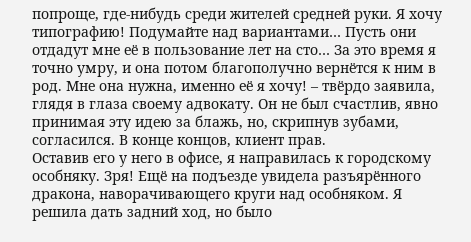попроще, где-нибудь среди жителей средней руки. Я хочу типографию! Подумайте над вариантами… Пусть они отдадут мне её в пользование лет на сто… За это время я точно умру, и она потом благополучно вернётся к ним в род. Мне она нужна, именно её я хочу! – твёрдо заявила, глядя в глаза своему адвокату. Он не был счастлив, явно принимая эту идею за блажь, но, скрипнув зубами, согласился. В конце концов, клиент прав.
Оставив его у него в офисе, я направилась к городскому особняку. Зря! Ещё на подъезде увидела разъярённого дракона, наворачивающего круги над особняком. Я решила дать задний ход, но было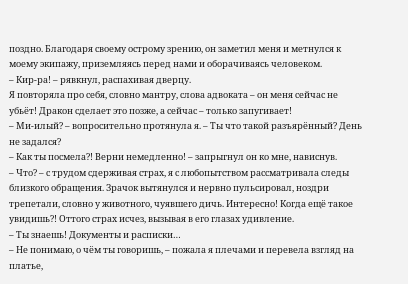поздно. Благодаря своему острому зрению, он заметил меня и метнулся к моему экипажу, приземляясь перед нами и оборачиваясь человеком.
– Кир-ра! – рявкнул, распахивая дверцу.
Я повторяла про себя, словно мантру, слова адвоката – он меня сейчас не убьёт! Дракон сделает это позже, а сейчас – только запугивает!
– Ми-илый? – вопросительно протянула я. – Ты что такой разъярённый? День не задался?
– Как ты посмела?! Верни немедленно! – запрыгнул он ко мне, нависнув.
– Что? – с трудом сдерживая страх, я с любопытством рассматривала следы близкого обращения. Зрачок вытянулся и нервно пульсировал, ноздри трепетали, словно у животного, чуявшего дичь. Интересно! Когда ещё такое увидишь?! Оттого страх исчез, вызывая в его глазах удивление.
– Ты знаешь! Документы и расписки…
– Не понимаю, о чём ты говоришь, – пожала я плечами и перевела взгляд на платье,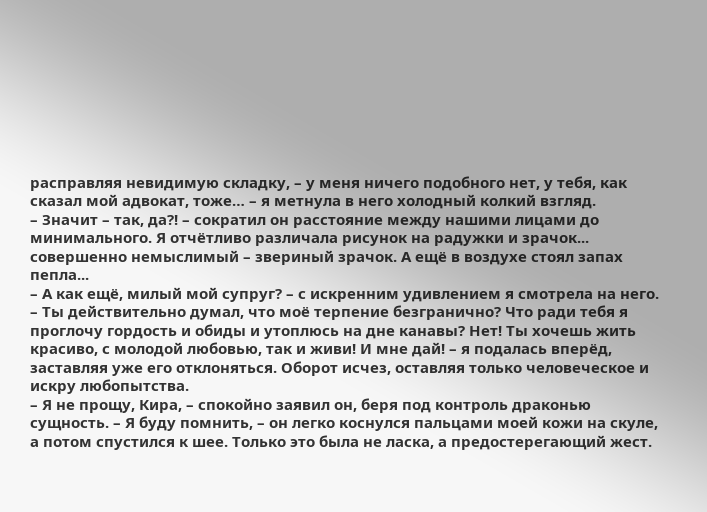расправляя невидимую складку, – у меня ничего подобного нет, у тебя, как сказал мой адвокат, тоже… – я метнула в него холодный колкий взгляд.
– Значит – так, да?! – сократил он расстояние между нашими лицами до минимального. Я отчётливо различала рисунок на радужки и зрачок... совершенно немыслимый – звериный зрачок. А ещё в воздухе стоял запах пепла...
– А как ещё, милый мой супруг? – с искренним удивлением я смотрела на него. – Ты действительно думал, что моё терпение безгранично? Что ради тебя я проглочу гордость и обиды и утоплюсь на дне канавы? Нет! Ты хочешь жить красиво, с молодой любовью, так и живи! И мне дай! – я подалась вперёд, заставляя уже его отклоняться. Оборот исчез, оставляя только человеческое и искру любопытства.
– Я не прощу, Кира, – спокойно заявил он, беря под контроль драконью сущность. – Я буду помнить, – он легко коснулся пальцами моей кожи на скуле, а потом спустился к шее. Только это была не ласка, а предостерегающий жест.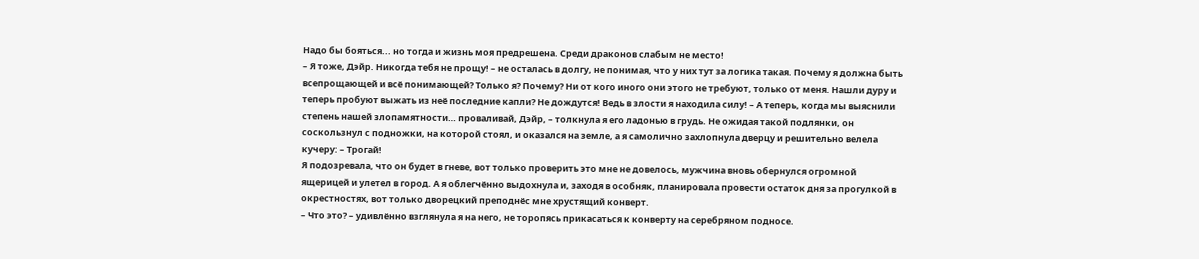Надо бы бояться... но тогда и жизнь моя предрешена. Среди драконов слабым не место!
– Я тоже, Дэйр. Никогда тебя не прощу! – не осталась в долгу, не понимая, что у них тут за логика такая. Почему я должна быть всепрощающей и всё понимающей? Только я? Почему? Ни от кого иного они этого не требуют, только от меня. Нашли дуру и теперь пробуют выжать из неё последние капли? Не дождутся! Ведь в злости я находила силу! – А теперь, когда мы выяснили степень нашей злопамятности… проваливай, Дэйр, – толкнула я его ладонью в грудь. Не ожидая такой подлянки, он соскользнул с подножки, на которой стоял, и оказался на земле, а я самолично захлопнула дверцу и решительно велела кучеру: – Трогай!
Я подозревала, что он будет в гневе, вот только проверить это мне не довелось, мужчина вновь обернулся огромной ящерицей и улетел в город. А я облегчённо выдохнула и, заходя в особняк, планировала провести остаток дня за прогулкой в окрестностях, вот только дворецкий преподнёс мне хрустящий конверт.
– Что это? – удивлённо взглянула я на него, не торопясь прикасаться к конверту на серебряном подносе.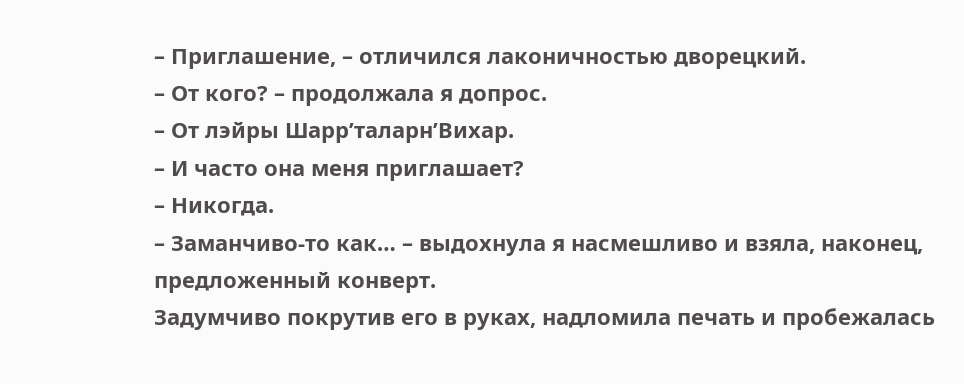– Приглашение, – отличился лаконичностью дворецкий.
– От кого? – продолжала я допрос.
– От лэйры Шарр’таларн’Вихар.
– И часто она меня приглашает?
– Никогда.
– Заманчиво-то как… – выдохнула я насмешливо и взяла, наконец, предложенный конверт.
Задумчиво покрутив его в руках, надломила печать и пробежалась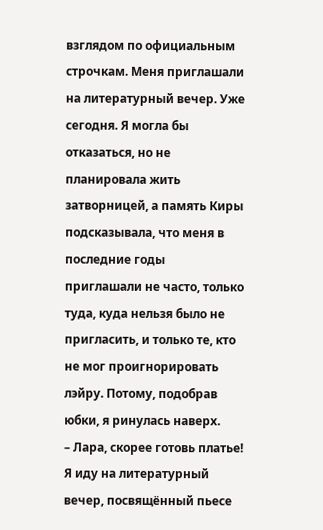взглядом по официальным строчкам. Меня приглашали на литературный вечер. Уже сегодня. Я могла бы отказаться, но не планировала жить затворницей, а память Киры подсказывала, что меня в последние годы приглашали не часто, только туда, куда нельзя было не пригласить, и только те, кто не мог проигнорировать лэйру. Потому, подобрав юбки, я ринулась наверх.
– Лара, скорее готовь платье! Я иду на литературный вечер, посвящённый пьесе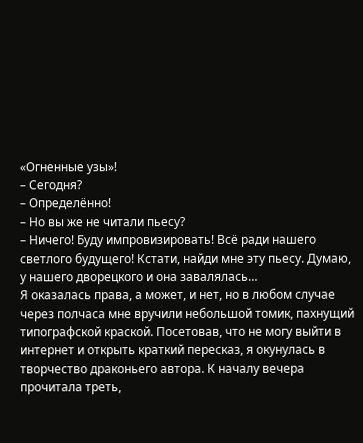«Огненные узы»!
– Сегодня?
– Определённо!
– Но вы же не читали пьесу?
– Ничего! Буду импровизировать! Всё ради нашего светлого будущего! Кстати, найди мне эту пьесу. Думаю, у нашего дворецкого и она завалялась…
Я оказалась права, а может, и нет, но в любом случае через полчаса мне вручили небольшой томик, пахнущий типографской краской. Посетовав, что не могу выйти в интернет и открыть краткий пересказ, я окунулась в творчество драконьего автора. К началу вечера прочитала треть,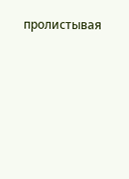пролистывая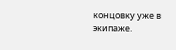концовку уже в экипаже.